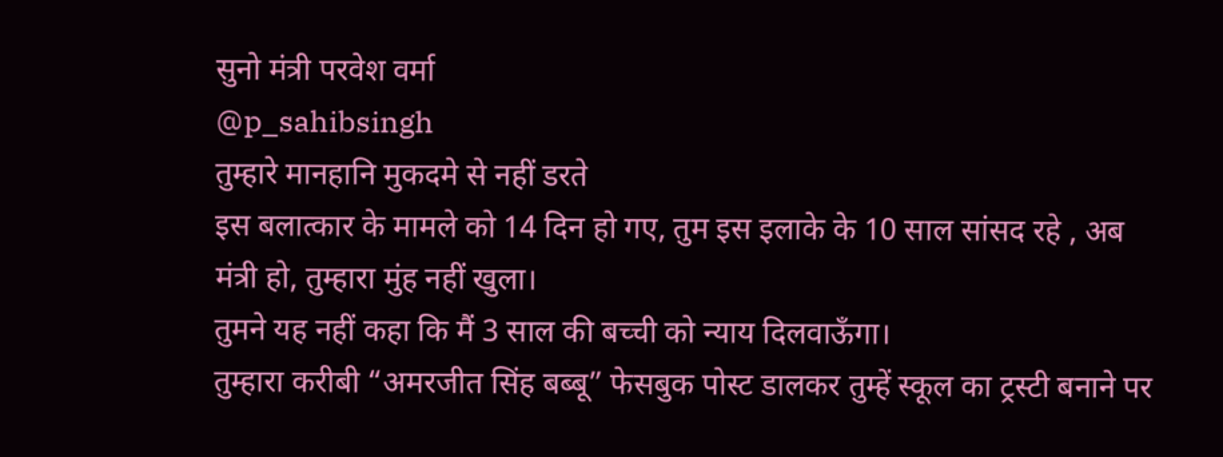सुनो मंत्री परवेश वर्मा
@p_sahibsingh
तुम्हारे मानहानि मुकदमे से नहीं डरते
इस बलात्कार के मामले को 14 दिन हो गए, तुम इस इलाके के 10 साल सांसद रहे , अब मंत्री हो, तुम्हारा मुंह नहीं खुला।
तुमने यह नहीं कहा कि मैं 3 साल की बच्ची को न्याय दिलवाऊँगा।
तुम्हारा करीबी “अमरजीत सिंह बब्बू” फेसबुक पोस्ट डालकर तुम्हें स्कूल का ट्रस्टी बनाने पर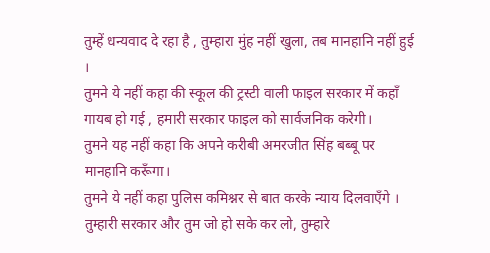तुम्हें धन्यवाद दे रहा है , तुम्हारा मुंह नहीं खुला, तब मानहानि नहीं हुई ।
तुमने ये नहीं कहा की स्कूल की ट्रस्टी वाली फाइल सरकार में कहाँ गायब हो गई , हमारी सरकार फाइल को सार्वजनिक करेगी।
तुमने यह नहीं कहा कि अपने करीबी अमरजीत सिंह बब्बू पर मानहानि करूँगा।
तुमने ये नहीं कहा पुलिस कमिश्नर से बात करके न्याय दिलवाएँगे ।
तुम्हारी सरकार और तुम जो हो सके कर लो, तुम्हारे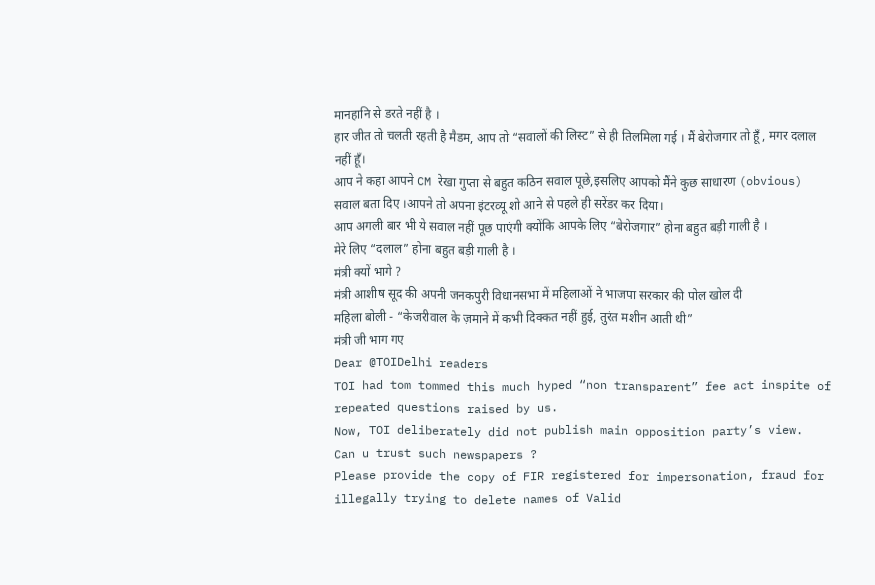मानहानि से डरते नहीं है ।
हार जीत तो चलती रहती है मैडम, आप तो “सवालों की लिस्ट” से ही तिलमिला गई । मैं बेरोजगार तो हूँ , मगर दलाल नहीं हूँ।
आप ने कहा आपने CM रेखा गुप्ता से बहुत कठिन सवाल पूछे,इसलिए आपको मैंने कुछ साधारण (obvious) सवाल बता दिए ।आपने तो अपना इंटरव्यू शो आने से पहले ही सरेंडर कर दिया।
आप अगली बार भी ये सवाल नहीं पूछ पाएंगी क्योंकि आपके लिए “बेरोजगार” होना बहुत बड़ी गाली है ।
मेरे लिए “दलाल” होना बहुत बड़ी गाली है ।
मंत्री क्यों भागे ?
मंत्री आशीष सूद की अपनी जनकपुरी विधानसभा में महिलाओं ने भाजपा सरकार की पोल खोल दी
महिला बोली - “केजरीवाल के ज़माने में कभी दिक्कत नहीं हुई, तुरंत मशीन आती थी”
मंत्री जी भाग गए
Dear @TOIDelhi readers
TOI had tom tommed this much hyped “non transparent” fee act inspite of repeated questions raised by us.
Now, TOI deliberately did not publish main opposition party’s view.
Can u trust such newspapers ?
Please provide the copy of FIR registered for impersonation, fraud for illegally trying to delete names of Valid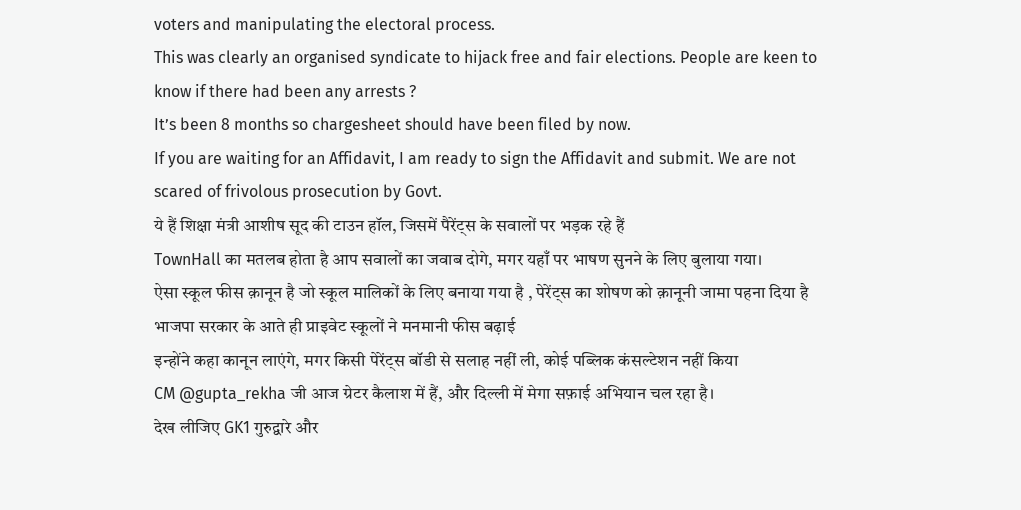voters and manipulating the electoral process.
This was clearly an organised syndicate to hijack free and fair elections. People are keen to know if there had been any arrests ?
It’s been 8 months so chargesheet should have been filed by now.
If you are waiting for an Affidavit, I am ready to sign the Affidavit and submit. We are not scared of frivolous prosecution by Govt.
ये हैं शिक्षा मंत्री आशीष सूद की टाउन हॉल, जिसमें पैरेंट्स के सवालों पर भड़क रहे हैं
TownHall का मतलब होता है आप सवालों का जवाब दोगे, मगर यहाँ पर भाषण सुनने के लिए बुलाया गया।
ऐसा स्कूल फीस क़ानून है जो स्कूल मालिकों के लिए बनाया गया है , पेरेंट्स का शोषण को क़ानूनी जामा पहना दिया है
भाजपा सरकार के आते ही प्राइवेट स्कूलों ने मनमानी फीस बढ़ाई
इन्होंने कहा कानून लाएंगे, मगर किसी पेरेंट्स बॉडी से सलाह नहीं ली, कोई पब्लिक कंसल्टेशन नहीं किया
CM @gupta_rekha जी आज ग्रेटर कैलाश में हैं, और दिल्ली में मेगा सफ़ाई अभियान चल रहा है।
देख लीजिए GK1 गुरुद्वारे और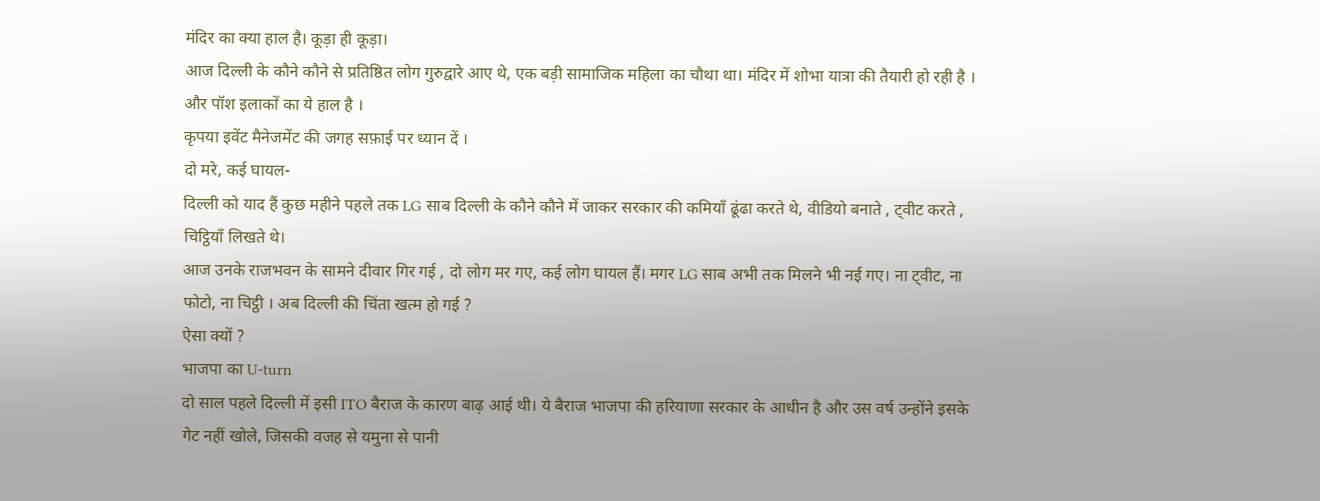मंदिर का क्या हाल है। कूड़ा ही कूड़ा।
आज दिल्ली के कौने कौने से प्रतिष्ठित लोग गुरुद्वारे आए थे, एक बड़ी सामाजिक महिला का चौथा था। मंदिर में शोभा यात्रा की तैयारी हो रही है । और पॉश इलाकों का ये हाल है ।
कृपया इवेंट मैनेजमेंट की जगह सफ़ाई पर ध्यान दें ।
दो मरे, कई घायल-
दिल्ली को याद हैं कुछ महीने पहले तक LG साब दिल्ली के कौने कौने में जाकर सरकार की कमियाँ ढूंढा करते थे, वीडियो बनाते , ट्वीट करते , चिट्ठियाँ लिखते थे।
आज उनके राजभवन के सामने दीवार गिर गई , दो लोग मर गए, कई लोग घायल हैं। मगर LG साब अभी तक मिलने भी नई गए। ना ट्वीट, ना फोटो, ना चिट्ठी । अब दिल्ली की चिंता खत्म हो गई ?
ऐसा क्यों ?
भाजपा का U-turn
दो साल पहले दिल्ली में इसी ITO बैराज के कारण बाढ़ आई थी। ये बैराज भाजपा की हरियाणा सरकार के आधीन है और उस वर्ष उन्होंने इसके गेट नहीं खोले, जिसकी वजह से यमुना से पानी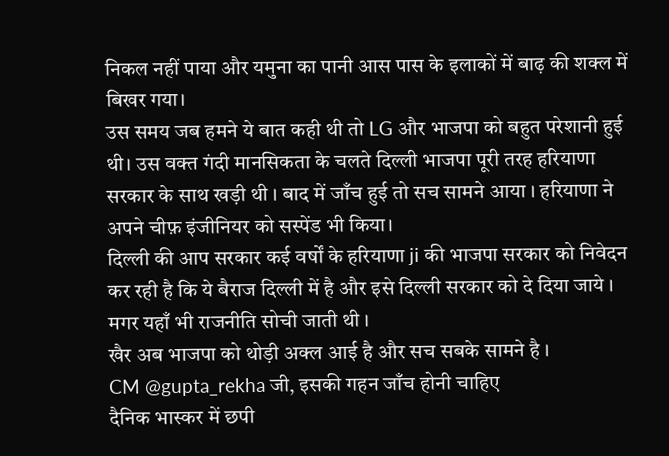निकल नहीं पाया और यमुना का पानी आस पास के इलाकों में बाढ़ की शक्ल में बिखर गया।
उस समय जब हमने ये बात कही थी तो LG और भाजपा को बहुत परेशानी हुई थी। उस वक्त गंदी मानसिकता के चलते दिल्ली भाजपा पूरी तरह हरियाणा सरकार के साथ खड़ी थी । बाद में जाँच हुई तो सच सामने आया । हरियाणा ने अपने चीफ़ इंजीनियर को सस्पेंड भी किया।
दिल्ली की आप सरकार कई वर्षों के हरियाणा ji की भाजपा सरकार को निवेदन कर रही है कि ये बैराज दिल्ली में है और इसे दिल्ली सरकार को दे दिया जाये । मगर यहाँ भी राजनीति सोची जाती थी ।
खैर अब भाजपा को थोड़ी अक्ल आई है और सच सबके सामने है ।
CM @gupta_rekha जी, इसकी गहन जाँच होनी चाहिए
दैनिक भास्कर में छपी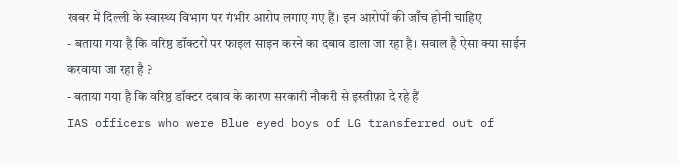खबर में दिल्ली के स्वास्थ्य विभाग पर गंभीर आरोप लगाए गए हैं। इन आरोपों की जाँच होनी चाहिए
- बताया गया है कि वरिष्ठ डॉक्टरों पर फाइल साइन करने का दबाव डाला जा रहा है। सवाल है ऐसा क्या साईन करवाया जा रहा है ?
- बताया गया है कि वरिष्ठ डॉक्टर दबाव के कारण सरकारी नौकरी से इस्तीफ़ा दे रहे हैं
IAS officers who were Blue eyed boys of LG transferred out of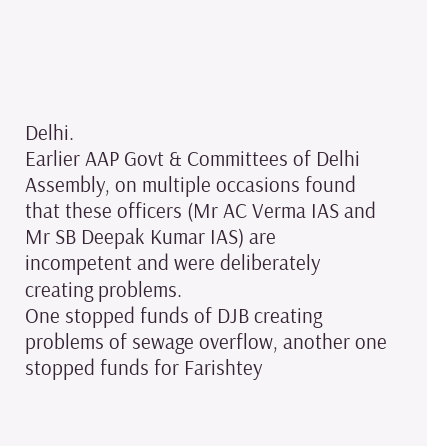Delhi.
Earlier AAP Govt & Committees of Delhi Assembly, on multiple occasions found that these officers (Mr AC Verma IAS and Mr SB Deepak Kumar IAS) are incompetent and were deliberately creating problems.
One stopped funds of DJB creating problems of sewage overflow, another one stopped funds for Farishtey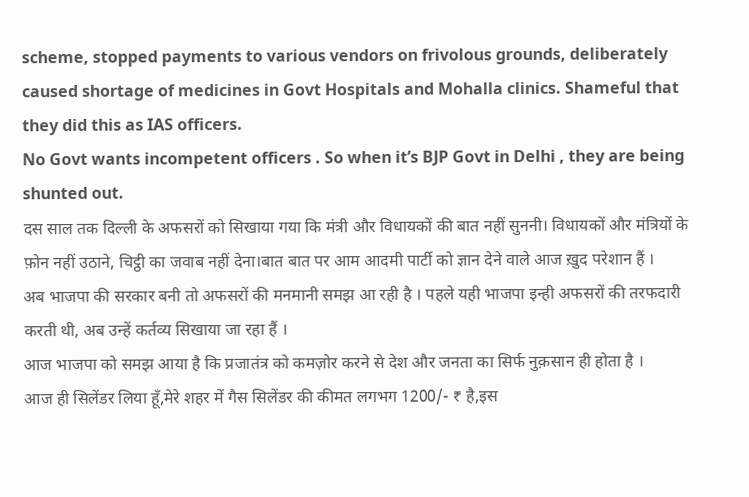scheme, stopped payments to various vendors on frivolous grounds, deliberately caused shortage of medicines in Govt Hospitals and Mohalla clinics. Shameful that they did this as IAS officers.
No Govt wants incompetent officers . So when it’s BJP Govt in Delhi , they are being shunted out.
दस साल तक दिल्ली के अफसरों को सिखाया गया कि मंत्री और विधायकों की बात नहीं सुननी। विधायकों और मंत्रियों के फ़ोन नहीं उठाने, चिट्ठी का जवाब नहीं देना।बात बात पर आम आदमी पार्टी को ज्ञान देने वाले आज ख़ुद परेशान हैं ।
अब भाजपा की सरकार बनी तो अफसरों की मनमानी समझ आ रही है । पहले यही भाजपा इन्ही अफसरों की तरफदारी करती थी, अब उन्हें कर्तव्य सिखाया जा रहा हैं ।
आज भाजपा को समझ आया है कि प्रजातंत्र को कमज़ोर करने से देश और जनता का सिर्फ नुक़सान ही होता है ।
आज ही सिलेंडर लिया हूँ,मेरे शहर में गैस सिलेंडर की कीमत लगभग 1200/- ₹ है,इस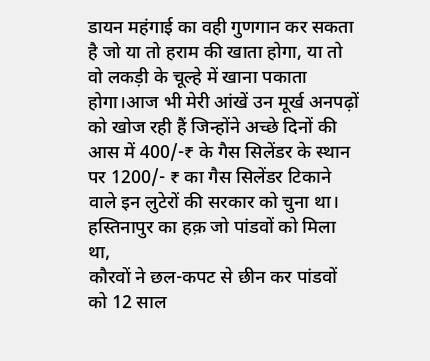डायन महंगाई का वही गुणगान कर सकता है जो या तो हराम की खाता होगा, या तो वो लकड़ी के चूल्हे में खाना पकाता होगा।आज भी मेरी आंखें उन मूर्ख अनपढ़ों को खोज रही हैं जिन्होंने अच्छे दिनों की आस में 400/-₹ के गैस सिलेंडर के स्थान पर 1200/- ₹ का गैस सिलेंडर टिकाने वाले इन लुटेरों की सरकार को चुना था।
हस्तिनापुर का हक़ जो पांडवों को मिला था,
कौरवों ने छल-कपट से छीन कर पांडवों को 12 साल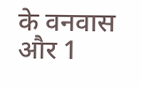के वनवास और 1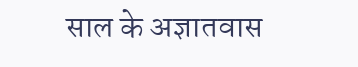साल के अज्ञातवास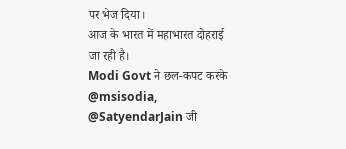पर भेज दिया।
आज के भारत में महाभारत दोहराई जा रही है।
Modi Govt ने छल-कपट करके @msisodia, @SatyendarJain जी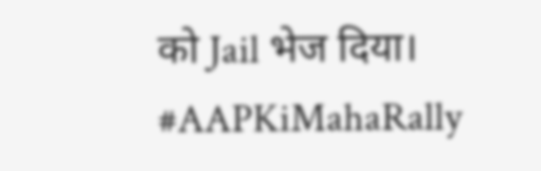को Jail भेज दिया।
#AAPKiMahaRally